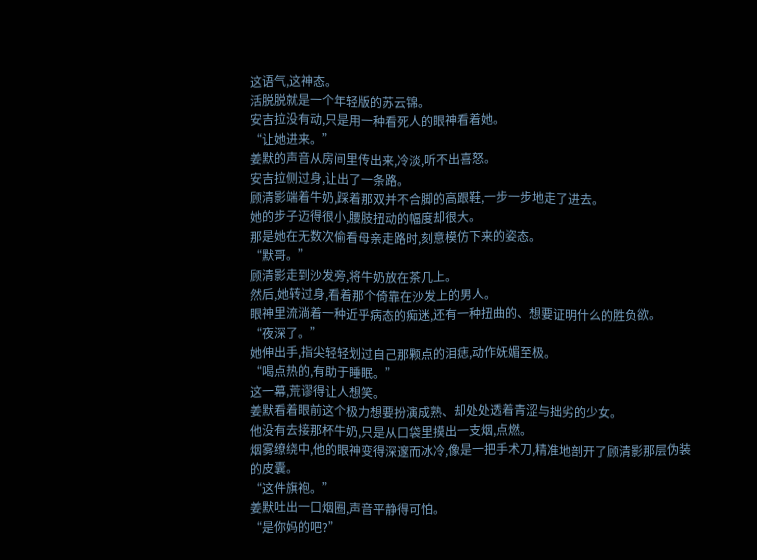这语气,这神态。
活脱脱就是一个年轻版的苏云锦。
安吉拉没有动,只是用一种看死人的眼神看着她。
“让她进来。”
姜默的声音从房间里传出来,冷淡,听不出喜怒。
安吉拉侧过身,让出了一条路。
顾清影端着牛奶,踩着那双并不合脚的高跟鞋,一步一步地走了进去。
她的步子迈得很小,腰肢扭动的幅度却很大。
那是她在无数次偷看母亲走路时,刻意模仿下来的姿态。
“默哥。”
顾清影走到沙发旁,将牛奶放在茶几上。
然后,她转过身,看着那个倚靠在沙发上的男人。
眼神里流淌着一种近乎病态的痴迷,还有一种扭曲的、想要证明什么的胜负欲。
“夜深了。”
她伸出手,指尖轻轻划过自己那颗点的泪痣,动作妩媚至极。
“喝点热的,有助于睡眠。”
这一幕,荒谬得让人想笑。
姜默看着眼前这个极力想要扮演成熟、却处处透着青涩与拙劣的少女。
他没有去接那杯牛奶,只是从口袋里摸出一支烟,点燃。
烟雾缭绕中,他的眼神变得深邃而冰冷,像是一把手术刀,精准地剖开了顾清影那层伪装的皮囊。
“这件旗袍。”
姜默吐出一口烟圈,声音平静得可怕。
“是你妈的吧?”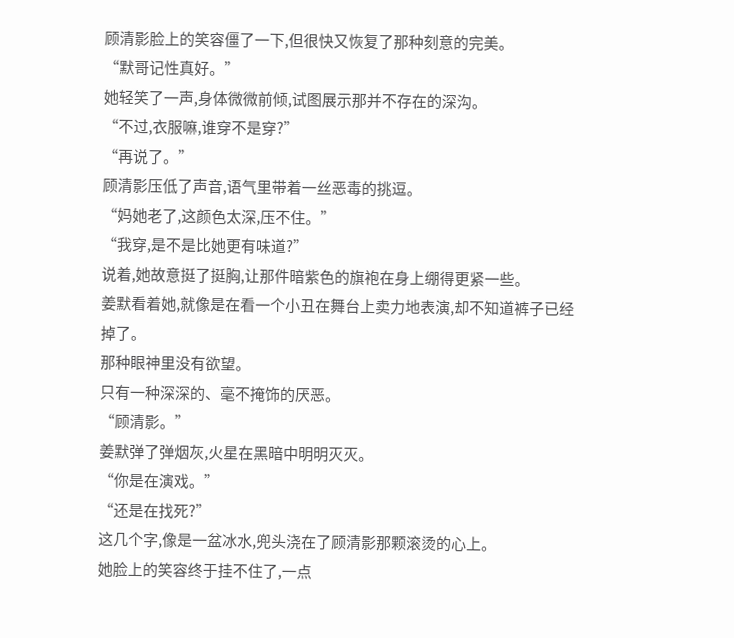顾清影脸上的笑容僵了一下,但很快又恢复了那种刻意的完美。
“默哥记性真好。”
她轻笑了一声,身体微微前倾,试图展示那并不存在的深沟。
“不过,衣服嘛,谁穿不是穿?”
“再说了。”
顾清影压低了声音,语气里带着一丝恶毒的挑逗。
“妈她老了,这颜色太深,压不住。”
“我穿,是不是比她更有味道?”
说着,她故意挺了挺胸,让那件暗紫色的旗袍在身上绷得更紧一些。
姜默看着她,就像是在看一个小丑在舞台上卖力地表演,却不知道裤子已经掉了。
那种眼神里没有欲望。
只有一种深深的、毫不掩饰的厌恶。
“顾清影。”
姜默弹了弹烟灰,火星在黑暗中明明灭灭。
“你是在演戏。”
“还是在找死?”
这几个字,像是一盆冰水,兜头浇在了顾清影那颗滚烫的心上。
她脸上的笑容终于挂不住了,一点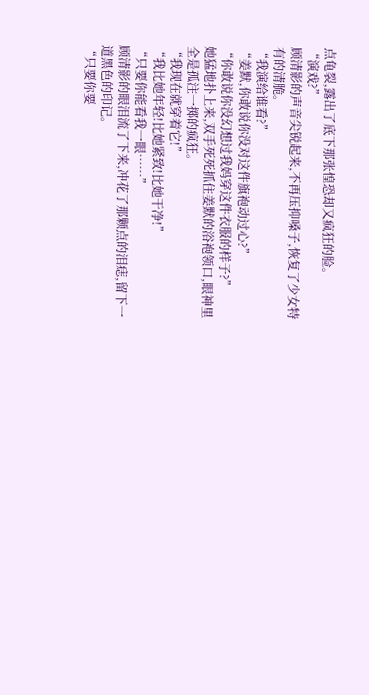点龟裂,露出了底下那张惶恐却又疯狂的脸。
“演戏?”
顾清影的声音尖锐起来,不再压抑嗓子,恢复了少女特有的清脆。
“我演给谁看?”
“姜默,你敢说你没对这件旗袍动过心?”
“你敢说你没幻想过我妈穿这件衣服的样子?”
她猛地扑上来,双手死死抓住姜默的浴袍领口,眼神里全是孤注一掷的疯狂。
“我现在就穿着它!”
“我比她年轻!比她紧致!比她干净!”
“只要你能看我一眼……”
顾清影的眼泪流了下来,冲花了那颗点的泪痣,留下一道黑色的印记。
“只要你要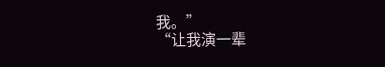我。”
“让我演一辈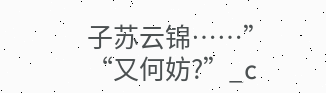子苏云锦……”
“又何妨?”_c